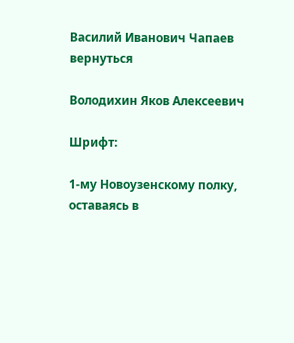Василий Иванович Чапаев
вернуться

Володихин Яков Алексеевич

Шрифт:

1-му Новоузенскому полку, оставаясь в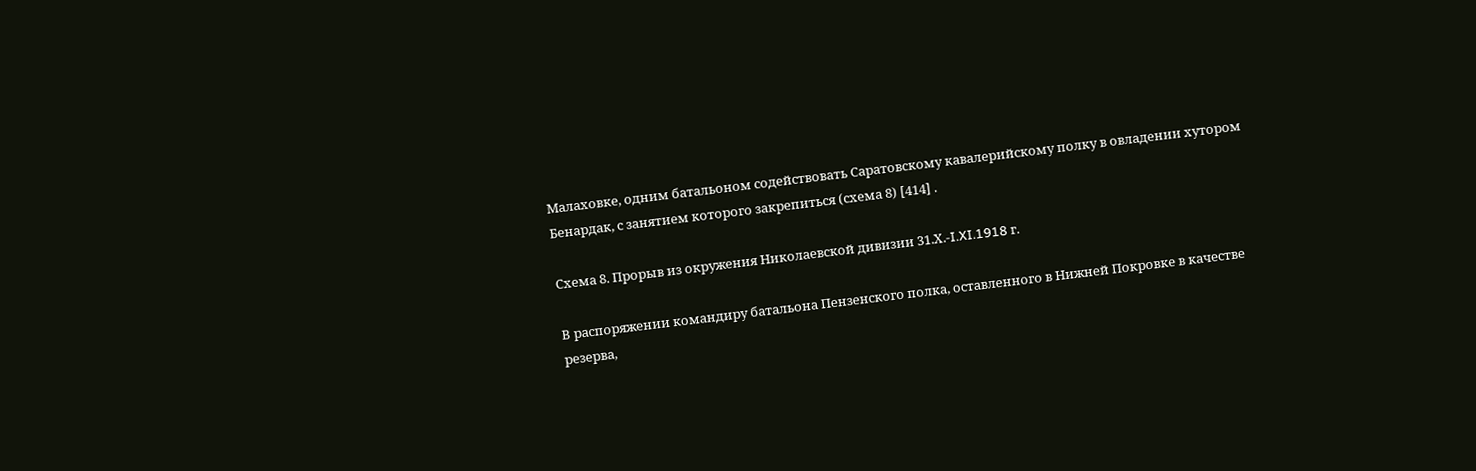Малаховке, одним батальоном содействовать Саратовскому кавалерийскому полку в овладении хутором Бенардак, с занятием которого закрепиться (схема 8) [414] .

Схема 8. Прорыв из окружения Николаевской дивизии 31.Х.-I.XI.1918 г.

В распоряжении командиру батальона Пензенского полка, оставленного в Нижней Покровке в качестве резерва,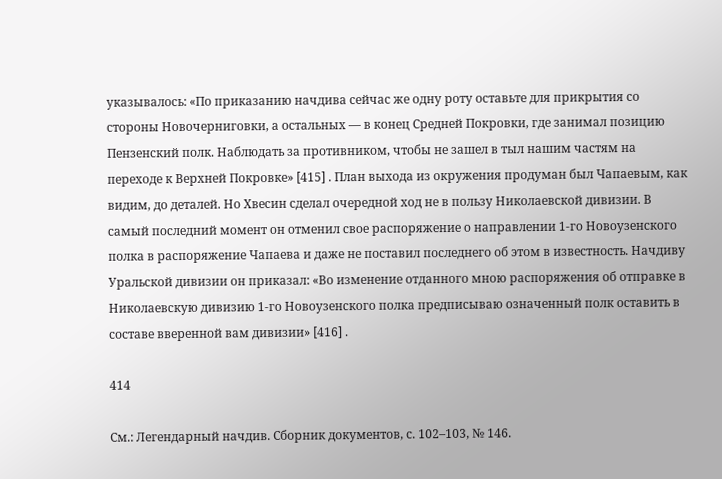указывалось: «По приказанию начдива сейчас же одну роту оставьте для прикрытия со стороны Новочерниговки, а остальных — в конец Средней Покровки, где занимал позицию Пензенский полк. Наблюдать за противником, чтобы не зашел в тыл нашим частям на переходе к Верхней Покровке» [415] . План выхода из окружения продуман был Чапаевым, как видим, до деталей. Но Хвесин сделал очередной ход не в пользу Николаевской дивизии. В самый последний момент он отменил свое распоряжение о направлении 1-го Новоузенского полка в распоряжение Чапаева и даже не поставил последнего об этом в известность. Начдиву Уральской дивизии он приказал: «Во изменение отданного мною распоряжения об отправке в Николаевскую дивизию 1-го Новоузенского полка предписываю означенный полк оставить в составе вверенной вам дивизии» [416] .

414

См.: Легендарный начдив. Сборник документов, с. 102–103, № 146.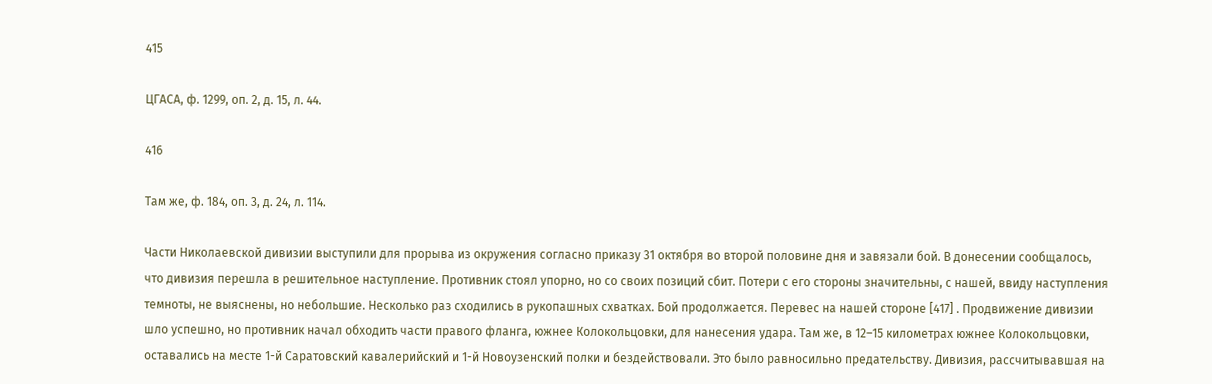415

ЦГАСА, ф. 1299, оп. 2, д. 15, л. 44.

416

Там же, ф. 184, оп. 3, д. 24, л. 114.

Части Николаевской дивизии выступили для прорыва из окружения согласно приказу 31 октября во второй половине дня и завязали бой. В донесении сообщалось, что дивизия перешла в решительное наступление. Противник стоял упорно, но со своих позиций сбит. Потери с его стороны значительны, с нашей, ввиду наступления темноты, не выяснены, но небольшие. Несколько раз сходились в рукопашных схватках. Бой продолжается. Перевес на нашей стороне [417] . Продвижение дивизии шло успешно, но противник начал обходить части правого фланга, южнее Колокольцовки, для нанесения удара. Там же, в 12–15 километрах южнее Колокольцовки, оставались на месте 1-й Саратовский кавалерийский и 1-й Новоузенский полки и бездействовали. Это было равносильно предательству. Дивизия, рассчитывавшая на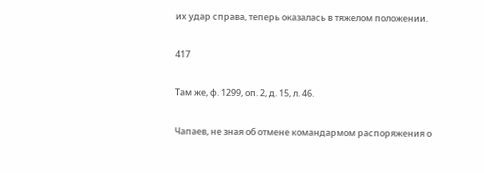их удар справа, теперь оказалась в тяжелом положении.

417

Там же, ф. 1299, оп. 2, д. 15, л. 46.

Чапаев, не зная об отмене командармом распоряжения о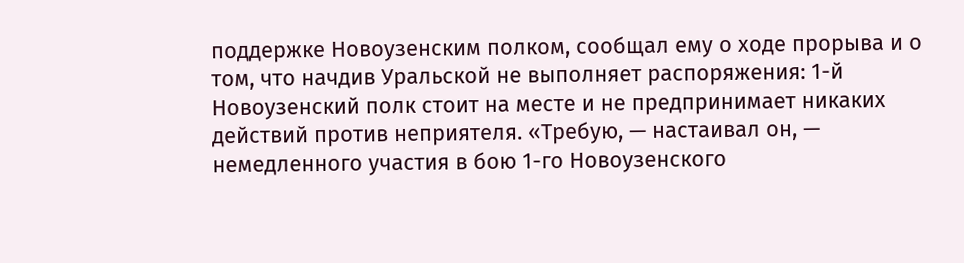поддержке Новоузенским полком, сообщал ему о ходе прорыва и о том, что начдив Уральской не выполняет распоряжения: 1-й Новоузенский полк стоит на месте и не предпринимает никаких действий против неприятеля. «Требую, — настаивал он, — немедленного участия в бою 1-го Новоузенского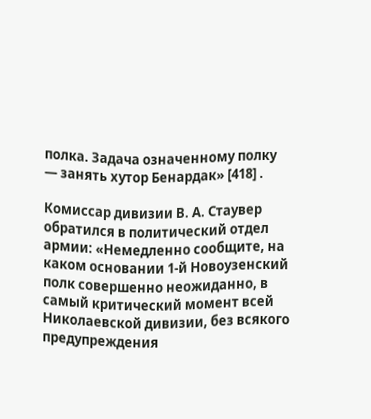полка. Задача означенному полку — занять хутор Бенардак» [418] .

Комиссар дивизии В. А. Стаувер обратился в политический отдел армии: «Немедленно сообщите, на каком основании 1-й Новоузенский полк совершенно неожиданно, в самый критический момент всей Николаевской дивизии, без всякого предупреждения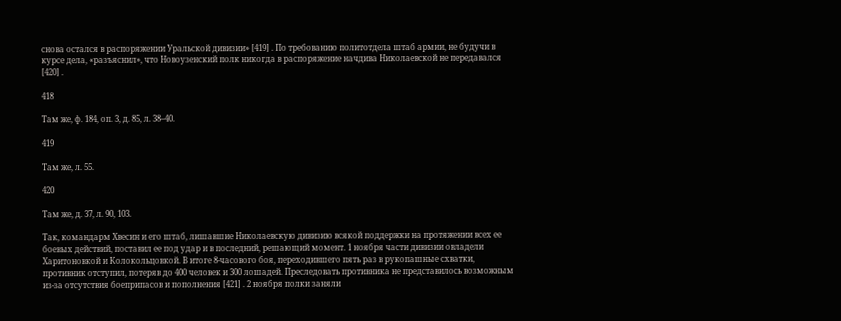снова остался в распоряжении Уральской дивизии» [419] . По требованию политотдела штаб армии, не будучи в курсе дела, «разъяснил», что Новоузенский полк никогда в распоряжение начдива Николаевской не передавался [420] .

418

Там же, ф. 184, оп. 3, д. 85, л. 38–40.

419

Там же, л. 55.

420

Там же, д. 37, л. 90, 103.

Так, командарм Хвесин и его штаб, лишавшие Николаевскую дивизию всякой поддержки на протяжении всех ее боевых действий, поставил ее под удар и в последний, решающий момент. 1 ноября части дивизии овладели Харитоновкой и Колокольцовкой. В итоге 8-часового боя, переходившего пять раз в рукопашные схватки, противник отступил, потеряв до 400 человек и 300 лошадей. Преследовать противника не представилось возможным из-за отсутствия боеприпасов и пополнения [421] . 2 ноября полки заняли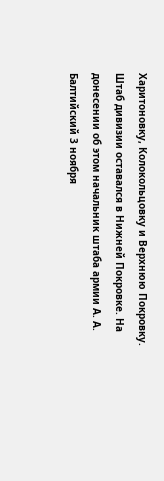Харитоновку, Колокольцовку и Верхнюю Покровку. Штаб дивизии оставался в Нижней Покровке. На донесении об этом начальник штаба армии А. А. Балтийский 3 ноября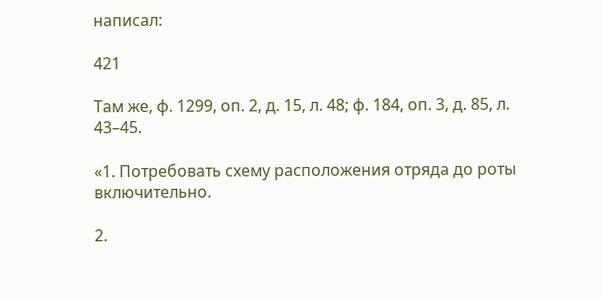написал:

421

Там же, ф. 1299, оп. 2, д. 15, л. 48; ф. 184, оп. 3, д. 85, л. 43–45.

«1. Потребовать схему расположения отряда до роты включительно.

2.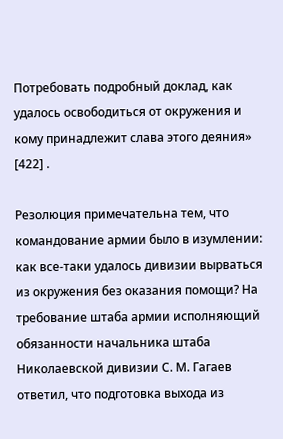Потребовать подробный доклад, как удалось освободиться от окружения и кому принадлежит слава этого деяния» [422] .

Резолюция примечательна тем, что командование армии было в изумлении: как все-таки удалось дивизии вырваться из окружения без оказания помощи? На требование штаба армии исполняющий обязанности начальника штаба Николаевской дивизии С. М. Гагаев ответил, что подготовка выхода из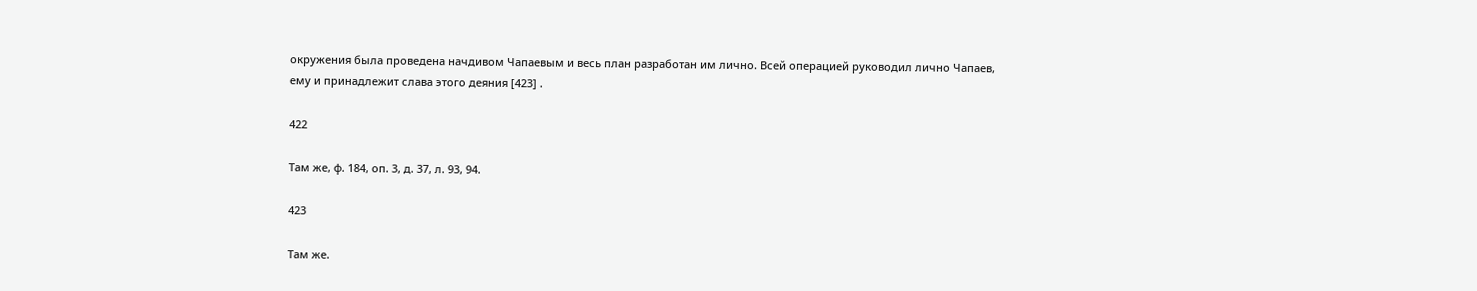окружения была проведена начдивом Чапаевым и весь план разработан им лично. Всей операцией руководил лично Чапаев, ему и принадлежит слава этого деяния [423] .

422

Там же, ф. 184, оп. 3, д. 37, л. 93, 94.

423

Там же.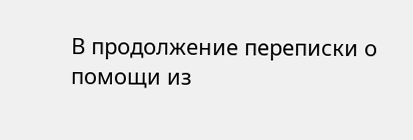В продолжение переписки о помощи из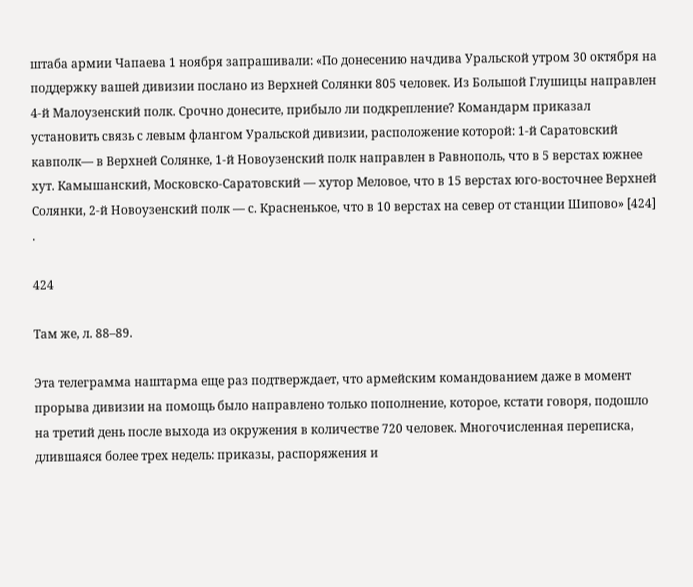штаба армии Чапаева 1 ноября запрашивали: «По донесению начдива Уральской утром 30 октября на поддержку вашей дивизии послано из Верхней Солянки 805 человек. Из Большой Глушицы направлен 4-й Малоузенский полк. Срочно донесите, прибыло ли подкрепление? Командарм приказал установить связь с левым флангом Уральской дивизии, расположение которой: 1-й Саратовский кавполк— в Верхней Солянке, 1-й Новоузенский полк направлен в Равнополь, что в 5 верстах южнее хут. Камышанский, Московско-Саратовский — хутор Меловое, что в 15 верстах юго-восточнее Верхней Солянки, 2-й Новоузенский полк — с. Красненькое, что в 10 верстах на север от станции Шипово» [424] .

424

Там же, л. 88–89.

Эта телеграмма наштарма еще раз подтверждает, что армейским командованием даже в момент прорыва дивизии на помощь было направлено только пополнение, которое, кстати говоря, подошло на третий день после выхода из окружения в количестве 720 человек. Многочисленная переписка, длившаяся более трех недель: приказы, распоряжения и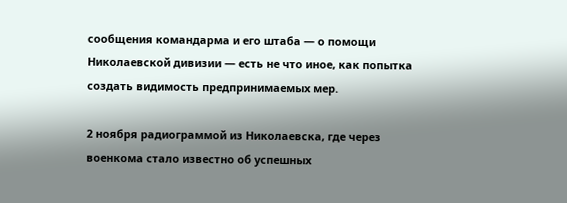сообщения командарма и его штаба — о помощи Николаевской дивизии — есть не что иное, как попытка создать видимость предпринимаемых мер.

2 ноября радиограммой из Николаевска, где через военкома стало известно об успешных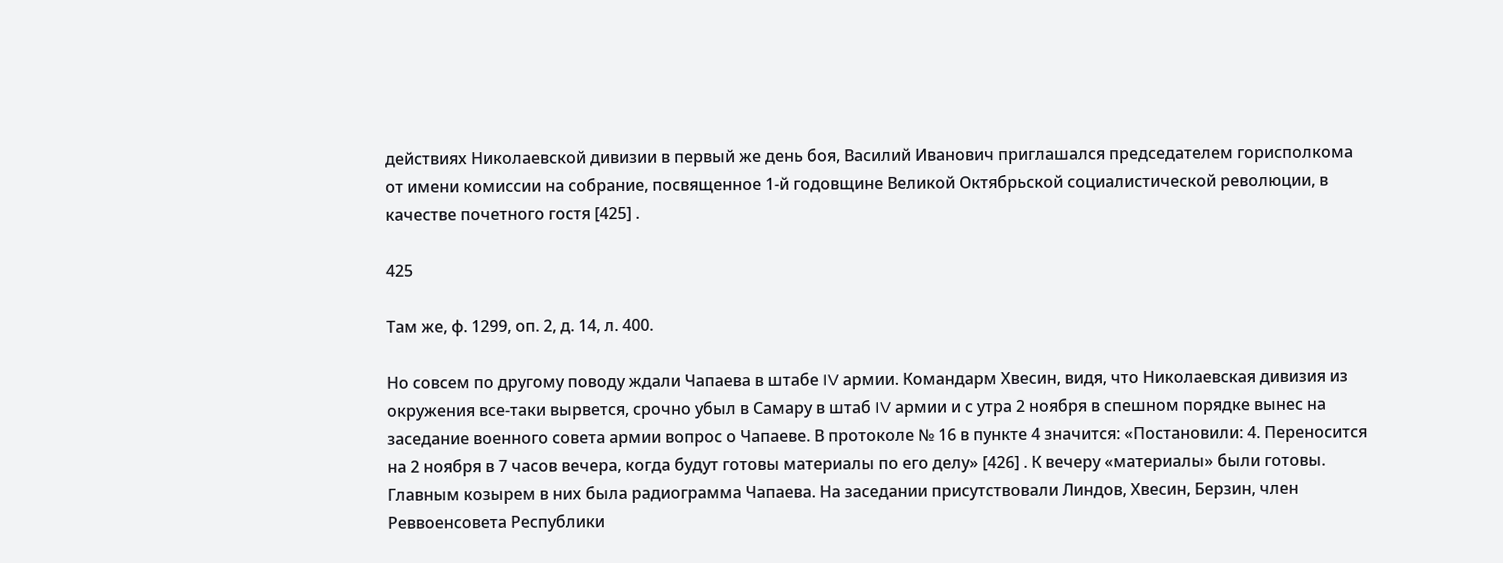действиях Николаевской дивизии в первый же день боя, Василий Иванович приглашался председателем горисполкома от имени комиссии на собрание, посвященное 1-й годовщине Великой Октябрьской социалистической революции, в качестве почетного гостя [425] .

425

Там же, ф. 1299, оп. 2, д. 14, л. 400.

Но совсем по другому поводу ждали Чапаева в штабе IV армии. Командарм Хвесин, видя, что Николаевская дивизия из окружения все-таки вырвется, срочно убыл в Самару в штаб IV армии и с утра 2 ноября в спешном порядке вынес на заседание военного совета армии вопрос о Чапаеве. В протоколе № 16 в пункте 4 значится: «Постановили: 4. Переносится на 2 ноября в 7 часов вечера, когда будут готовы материалы по его делу» [426] . К вечеру «материалы» были готовы. Главным козырем в них была радиограмма Чапаева. На заседании присутствовали Линдов, Хвесин, Берзин, член Реввоенсовета Республики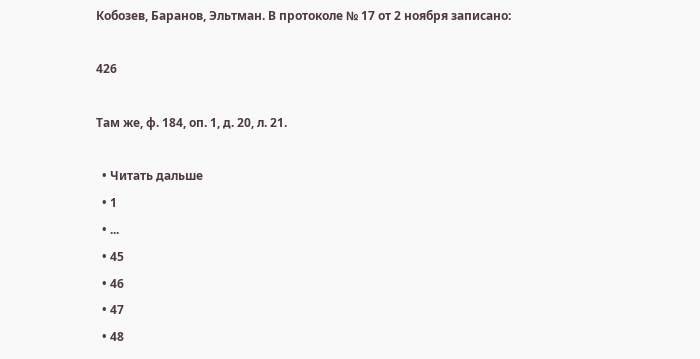Кобозев, Баранов, Эльтман. В протоколе № 17 от 2 ноября записано:

426

Там же, ф. 184, оп. 1, д. 20, л. 21.

  • Читать дальше
  • 1
  • ...
  • 45
  • 46
  • 47
  • 48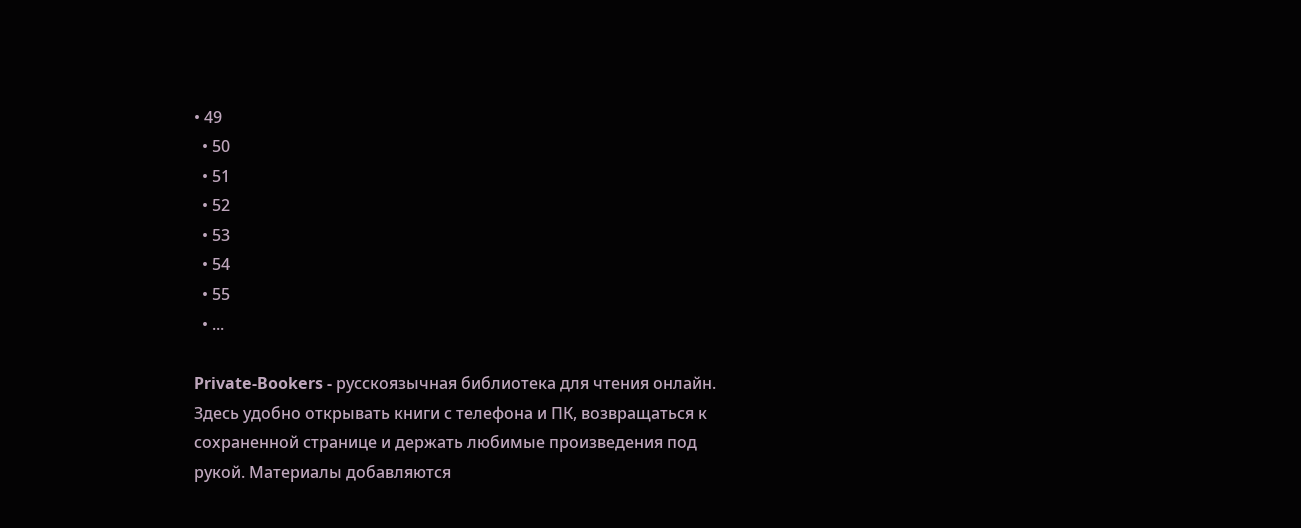• 49
  • 50
  • 51
  • 52
  • 53
  • 54
  • 55
  • ...

Private-Bookers - русскоязычная библиотека для чтения онлайн. Здесь удобно открывать книги с телефона и ПК, возвращаться к сохраненной странице и держать любимые произведения под рукой. Материалы добавляются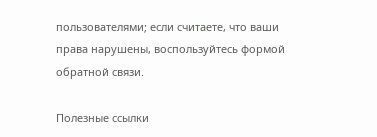пользователями; если считаете, что ваши права нарушены, воспользуйтесь формой обратной связи.

Полезные ссылки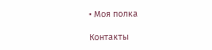• Моя полка

Контакты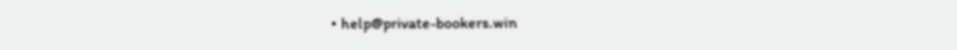• help@private-bookers.win